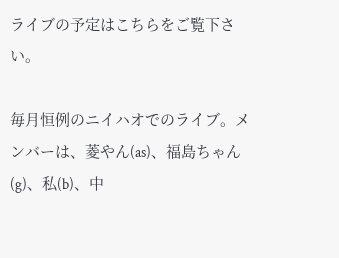ライブの予定はこちらをご覧下さい。

毎月恒例のニイハオでのライブ。メンバーは、菱やん(as)、福島ちゃん(g)、私(b)、中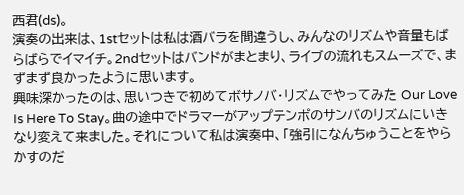西君(ds)。
演奏の出来は、1stセットは私は酒バラを間違うし、みんなのリズムや音量もばらばらでイマイチ。2ndセットはバンドがまとまり、ライブの流れもスムーズで、まずまず良かったように思います。
興味深かったのは、思いつきで初めてボサノバ・リズムでやってみた Our Love Is Here To Stay。曲の途中でドラマーがアップテンポのサンバのリズムにいきなり変えて来ました。それについて私は演奏中、「強引になんちゅうことをやらかすのだ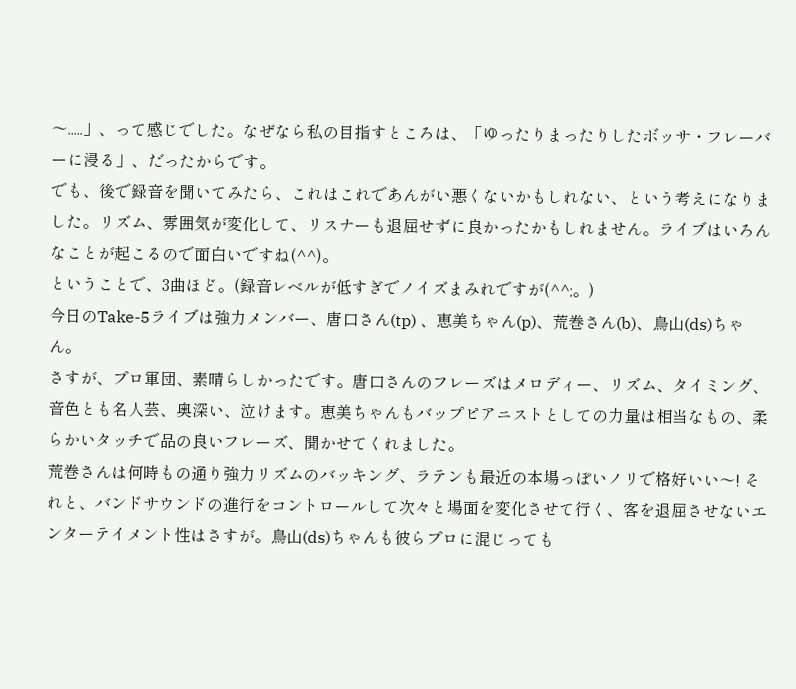〜.....」、って感じでした。なぜなら私の目指すところは、「ゆったりまったりしたボッサ・フレーバーに浸る」、だったからです。
でも、後で録音を聞いてみたら、これはこれであんがい悪くないかもしれない、という考えになりました。リズム、雰囲気が変化して、リスナーも退屈せずに良かったかもしれません。ライブはいろんなことが起こるので面白いですね(^^)。
ということで、3曲ほど。(録音レベルが低すぎでノイズまみれですが(^^;。)
今日のTake-5ライブは強力メンバー、唐口さん(tp) 、恵美ちゃん(p)、荒巻さん(b)、鳥山(ds)ちゃん。
さすが、プロ軍団、素晴らしかったです。唐口さんのフレーズはメロディー、リズム、タイミング、音色とも名人芸、奥深い、泣けます。恵美ちゃんもバップピアニストとしての力量は相当なもの、柔らかいタッチで品の良いフレーズ、聞かせてくれました。
荒巻さんは何時もの通り強力リズムのバッキング、ラテンも最近の本場っぽいノリで格好いい〜! それと、バンドサウンドの進行をコントロールして次々と場面を変化させて行く、客を退屈させないエンターテイメント性はさすが。鳥山(ds)ちゃんも彼らプロに混じっても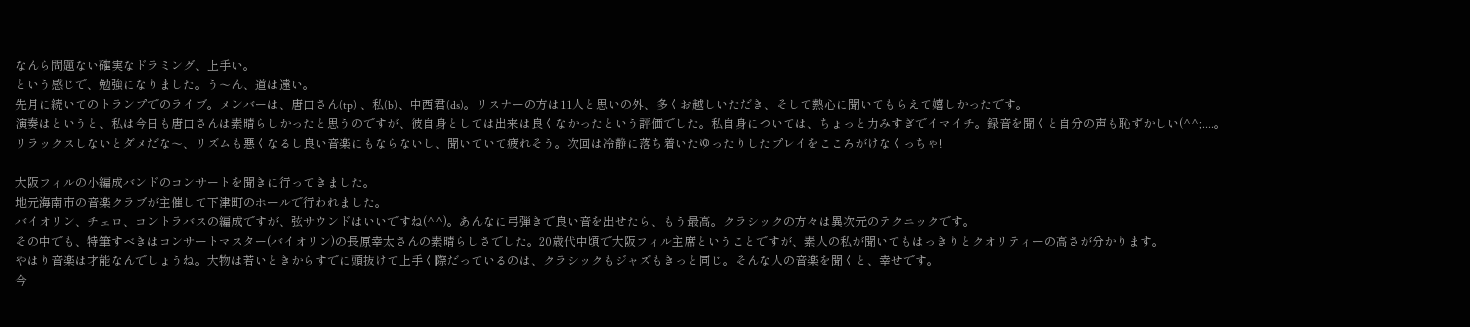なんら問題ない確実なドラミング、上手い。
という感じで、勉強になりました。う〜ん、道は遠い。
先月に続いてのトランプでのライブ。メンバーは、唐口さん(tp) 、私(b)、中西君(ds)。リスナーの方は11人と思いの外、多くお越しいただき、そして熱心に聞いてもらえて嬉しかったです。
演奏はというと、私は今日も唐口さんは素晴らしかったと思うのですが、彼自身としては出来は良くなかったという評価でした。私自身については、ちょっと力みすぎでイマイチ。録音を聞くと自分の声も恥ずかしい(^^;....。
リラックスしないとダメだな〜、リズムも悪くなるし良い音楽にもならないし、聞いていて疲れそう。次回は冷静に落ち着いたゆったりしたプレイをこころがけなくっちゃ!

大阪フィルの小編成バンドのコンサートを聞きに行ってきました。
地元海南市の音楽クラブが主催して下津町のホールで行われました。
バイオリン、チェロ、コントラバスの編成ですが、弦サウンドはいいですね(^^)。あんなに弓弾きで良い音を出せたら、もう最高。クラシックの方々は異次元のテクニックです。
その中でも、特筆すべきはコンサートマスター(バイオリン)の長原幸太さんの素晴らしさでした。20歳代中頃で大阪フィル主席ということですが、素人の私が聞いてもはっきりとクオリティーの高さが分かります。
やはり音楽は才能なんでしょうね。大物は若いときからすでに頭抜けて上手く際だっているのは、クラシックもジャズもきっと同じ。そんな人の音楽を聞くと、幸せです。
今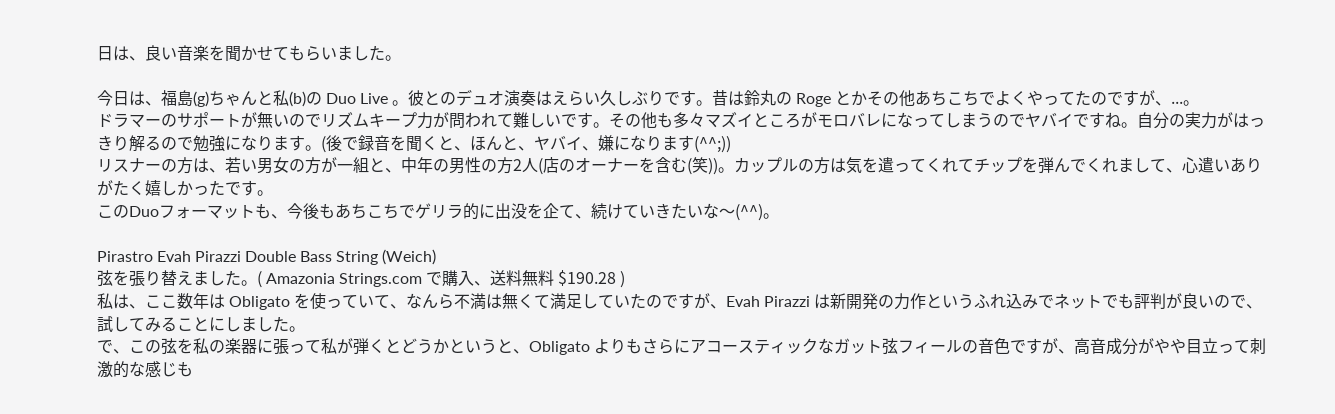日は、良い音楽を聞かせてもらいました。

今日は、福島(g)ちゃんと私(b)の Duo Live 。彼とのデュオ演奏はえらい久しぶりです。昔は鈴丸の Roge とかその他あちこちでよくやってたのですが、...。
ドラマーのサポートが無いのでリズムキープ力が問われて難しいです。その他も多々マズイところがモロバレになってしまうのでヤバイですね。自分の実力がはっきり解るので勉強になります。(後で録音を聞くと、ほんと、ヤバイ、嫌になります(^^;))
リスナーの方は、若い男女の方が一組と、中年の男性の方2人(店のオーナーを含む(笑))。カップルの方は気を遣ってくれてチップを弾んでくれまして、心遣いありがたく嬉しかったです。
このDuoフォーマットも、今後もあちこちでゲリラ的に出没を企て、続けていきたいな〜(^^)。

Pirastro Evah Pirazzi Double Bass String (Weich)
弦を張り替えました。( Amazonia Strings.com で購入、送料無料 $190.28 )
私は、ここ数年は Obligato を使っていて、なんら不満は無くて満足していたのですが、Evah Pirazzi は新開発の力作というふれ込みでネットでも評判が良いので、試してみることにしました。
で、この弦を私の楽器に張って私が弾くとどうかというと、Obligato よりもさらにアコースティックなガット弦フィールの音色ですが、高音成分がやや目立って刺激的な感じも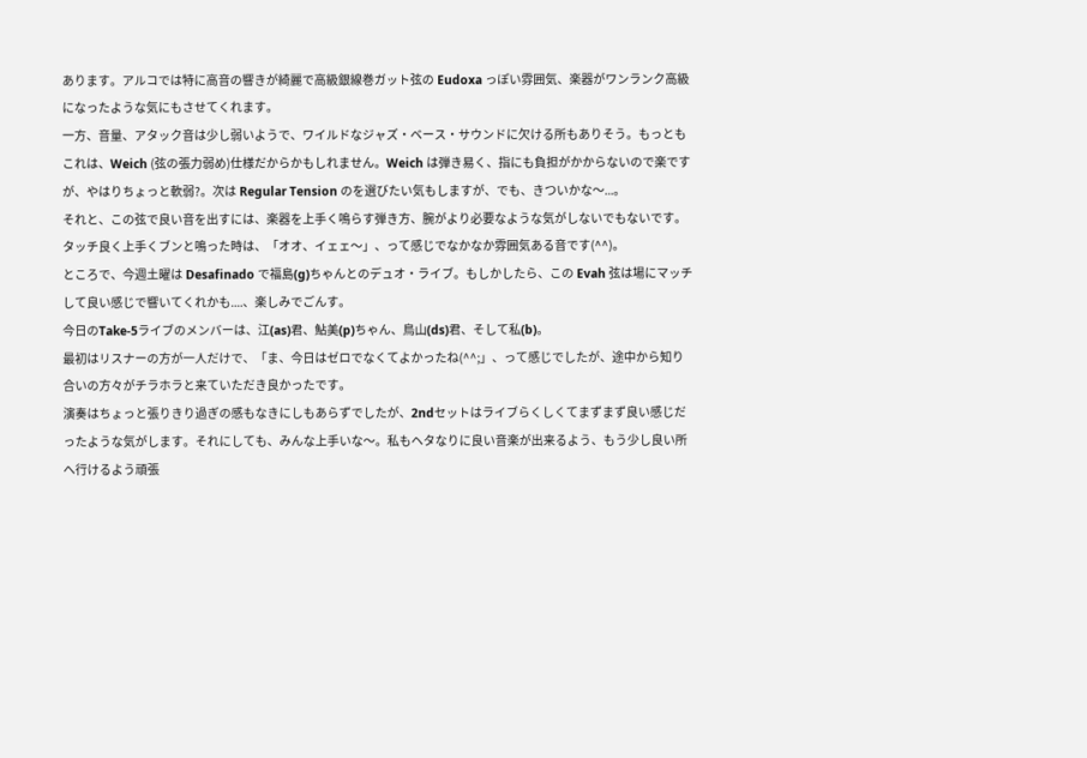あります。アルコでは特に高音の響きが綺麗で高級銀線巻ガット弦の Eudoxa っぽい雰囲気、楽器がワンランク高級になったような気にもさせてくれます。
一方、音量、アタック音は少し弱いようで、ワイルドなジャズ・ベース・サウンドに欠ける所もありそう。もっともこれは、Weich (弦の張力弱め)仕様だからかもしれません。Weich は弾き易く、指にも負担がかからないので楽ですが、やはりちょっと軟弱?。次は Regular Tension のを選びたい気もしますが、でも、きついかな〜...。
それと、この弦で良い音を出すには、楽器を上手く鳴らす弾き方、腕がより必要なような気がしないでもないです。タッチ良く上手くブンと鳴った時は、「オオ、イェェ〜」、って感じでなかなか雰囲気ある音です(^^)。
ところで、今週土曜は Desafinado で福島(g)ちゃんとのデュオ・ライブ。もしかしたら、この Evah 弦は場にマッチして良い感じで響いてくれかも....、楽しみでごんす。
今日のTake-5ライブのメンバーは、江(as)君、鮎美(p)ちゃん、鳥山(ds)君、そして私(b)。
最初はリスナーの方が一人だけで、「ま、今日はゼロでなくてよかったね(^^;」、って感じでしたが、途中から知り合いの方々がチラホラと来ていただき良かったです。
演奏はちょっと張りきり過ぎの感もなきにしもあらずでしたが、2ndセットはライブらくしくてまずまず良い感じだったような気がします。それにしても、みんな上手いな〜。私もヘタなりに良い音楽が出来るよう、もう少し良い所へ行けるよう頑張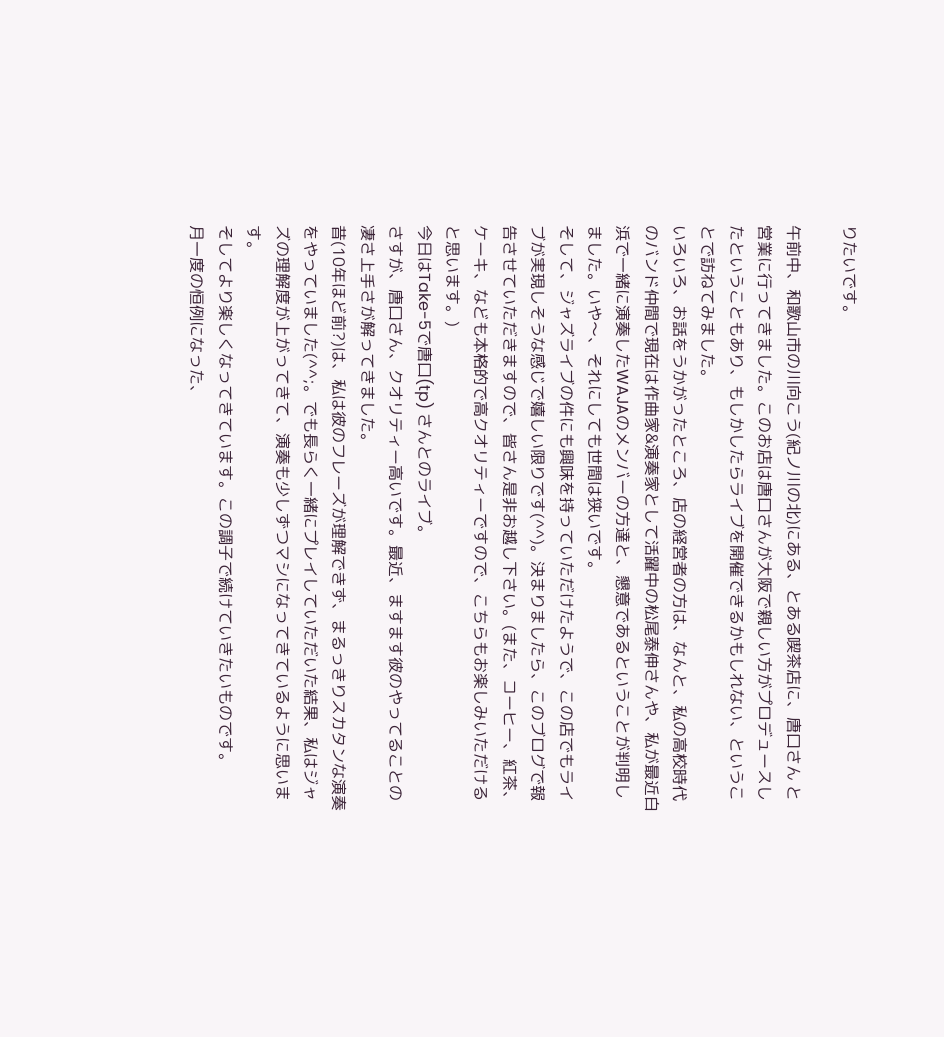りたいです。

午前中、和歌山市の川向こう(紀ノ川の北)にある、とある喫茶店に、唐口さん と営業に行ってきました。このお店は唐口さんが大阪で親しい方がプロデュースしたということもあり、もしかしたらライブを開催できるかもしれない、ということで訪ねてみました。
いろいろ、お話をうかがったところ、店の経営者の方は、なんと、私の高校時代のバンド仲間で現在は作曲家&演奏家として活躍中の松尾泰伸さんや、私が最近白浜で一緒に演奏したWAJAのメンバーの方達と、懇意であるということが判明しました。いや〜、それにしても世間は狭いです。
そして、ジャズライブの件にも興味を持っていただけたようで、この店でもライブが実現しそうな感じで嬉しい限りです(^^)。決まりましたら、このブログで報告させていただきますので、皆さん是非お越し下さい。(また、コーヒー、紅茶、ケーキ、なども本格的で高クオリティーですので、こちらもお楽しみいただけると思います。)
今日はTake-5で唐口(tp) さんとのライブ。
さすが、唐口さん、クオリティー高いです。最近、ますます彼のやってることの凄さ上手さが解ってきました。
昔(10年ほど前?)は、私は彼のフレーズが理解できず、まるっきりスカタンな演奏をやっていました(^^;。でも長らく一緒にプレイしていただいた結果、私はジャズの理解度が上がってきて、演奏も少しずつマシになってきているように思います。
そしてより楽しくなってきています。この調子で続けていきたいものです。
月一度の恒例になった、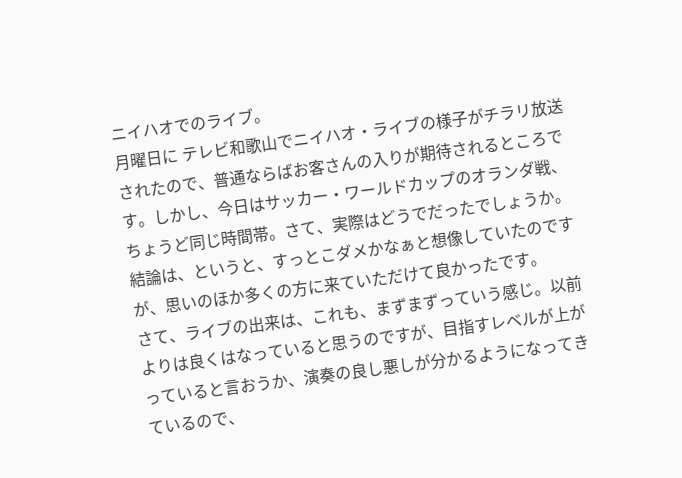ニイハオでのライブ。
月曜日に テレビ和歌山でニイハオ・ライブの様子がチラリ放送されたので、普通ならばお客さんの入りが期待されるところです。しかし、今日はサッカー・ワールドカップのオランダ戦、ちょうど同じ時間帯。さて、実際はどうでだったでしょうか。結論は、というと、すっとこダメかなぁと想像していたのですが、思いのほか多くの方に来ていただけて良かったです。
さて、ライブの出来は、これも、まずまずっていう感じ。以前よりは良くはなっていると思うのですが、目指すレベルが上がっていると言おうか、演奏の良し悪しが分かるようになってきているので、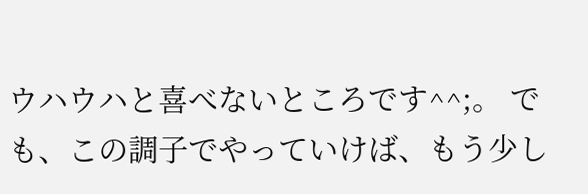ウハウハと喜べないところです^^;。 でも、この調子でやっていけば、もう少し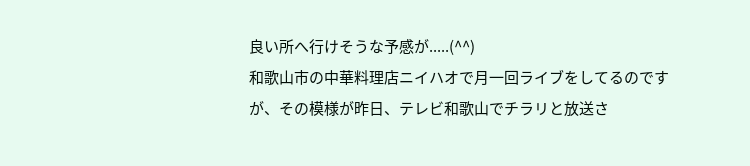良い所へ行けそうな予感が.....(^^)
和歌山市の中華料理店ニイハオで月一回ライブをしてるのですが、その模様が昨日、テレビ和歌山でチラリと放送さ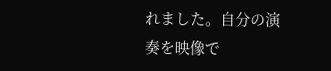れました。自分の演奏を映像で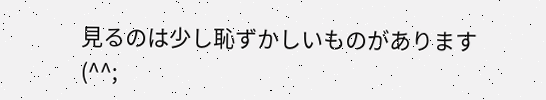見るのは少し恥ずかしいものがあります(^^;